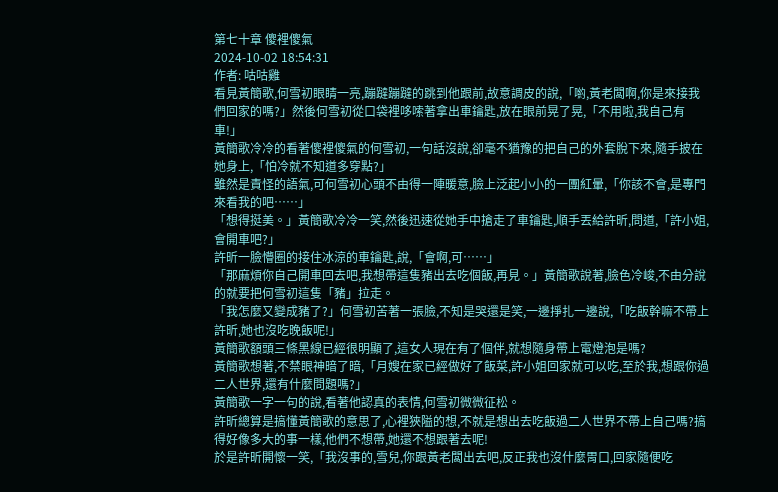第七十章 傻裡傻氣
2024-10-02 18:54:31
作者: 咕咕雞
看見黃簡歌,何雪初眼睛一亮,蹦躂蹦躂的跳到他跟前,故意調皮的說,「喲,黃老闆啊,你是來接我們回家的嗎?」然後何雪初從口袋裡哆嗦著拿出車鑰匙,放在眼前晃了晃,「不用啦,我自己有車!」
黃簡歌冷冷的看著傻裡傻氣的何雪初,一句話沒說,卻毫不猶豫的把自己的外套脫下來,隨手披在她身上,「怕冷就不知道多穿點?」
雖然是責怪的語氣,可何雪初心頭不由得一陣暖意,臉上泛起小小的一團紅暈,「你該不會,是專門來看我的吧……」
「想得挺美。」黃簡歌冷冷一笑,然後迅速從她手中搶走了車鑰匙,順手丟給許昕,問道,「許小姐,會開車吧?」
許昕一臉懵圈的接住冰涼的車鑰匙,說,「會啊,可……」
「那麻煩你自己開車回去吧,我想帶這隻豬出去吃個飯,再見。」黃簡歌說著,臉色冷峻,不由分說的就要把何雪初這隻「豬」拉走。
「我怎麼又變成豬了?」何雪初苦著一張臉,不知是哭還是笑,一邊掙扎一邊說,「吃飯幹嘛不帶上許昕,她也沒吃晚飯呢!」
黃簡歌額頭三條黑線已經很明顯了,這女人現在有了個伴,就想隨身帶上電燈泡是嗎?
黃簡歌想著,不禁眼神暗了暗,「月嫂在家已經做好了飯菜,許小姐回家就可以吃,至於我,想跟你過二人世界,還有什麼問題嗎?」
黃簡歌一字一句的說,看著他認真的表情,何雪初微微征松。
許昕總算是搞懂黃簡歌的意思了,心裡狹隘的想,不就是想出去吃飯過二人世界不帶上自己嗎?搞得好像多大的事一樣,他們不想帶,她還不想跟著去呢!
於是許昕開懷一笑,「我沒事的,雪兒,你跟黃老闆出去吧,反正我也沒什麼胃口,回家隨便吃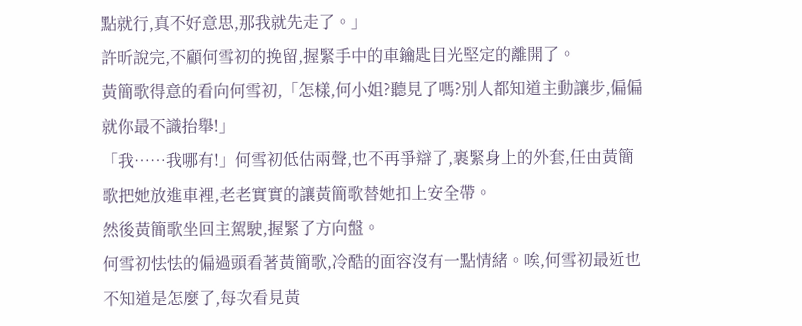點就行,真不好意思,那我就先走了。」
許昕說完,不顧何雪初的挽留,握緊手中的車鑰匙目光堅定的離開了。
黃簡歌得意的看向何雪初,「怎樣,何小姐?聽見了嗎?別人都知道主動讓步,偏偏就你最不識抬舉!」
「我……我哪有!」何雪初低估兩聲,也不再爭辯了,裹緊身上的外套,任由黃簡歌把她放進車裡,老老實實的讓黃簡歌替她扣上安全帶。
然後黃簡歌坐回主駕駛,握緊了方向盤。
何雪初怯怯的偏過頭看著黃簡歌,冷酷的面容沒有一點情緒。唉,何雪初最近也不知道是怎麼了,每次看見黃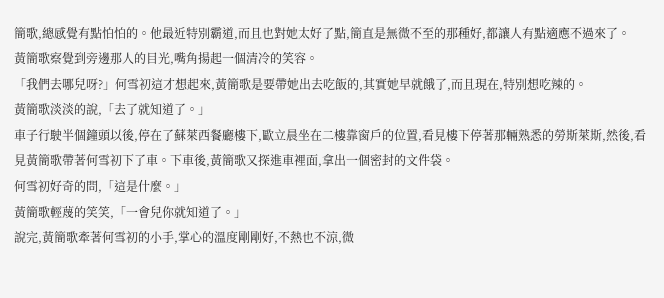簡歌,總感覺有點怕怕的。他最近特別霸道,而且也對她太好了點,簡直是無微不至的那種好,都讓人有點適應不過來了。
黃簡歌察覺到旁邊那人的目光,嘴角揚起一個清冷的笑容。
「我們去哪兒呀?」何雪初這才想起來,黃簡歌是要帶她出去吃飯的,其實她早就餓了,而且現在,特別想吃辣的。
黃簡歌淡淡的說,「去了就知道了。」
車子行駛半個鐘頭以後,停在了蘇萊西餐廳樓下,歐立晨坐在二樓靠窗戶的位置,看見樓下停著那輛熟悉的勞斯萊斯,然後,看見黃簡歌帶著何雪初下了車。下車後,黃簡歌又探進車裡面,拿出一個密封的文件袋。
何雪初好奇的問,「這是什麼。」
黃簡歌輕蔑的笑笑,「一會兒你就知道了。」
說完,黃簡歌牽著何雪初的小手,掌心的溫度剛剛好,不熱也不涼,微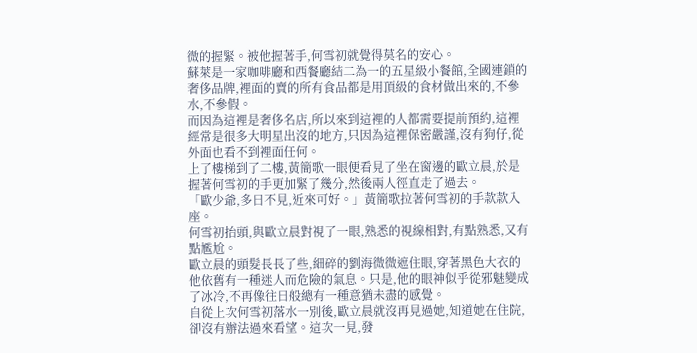微的握緊。被他握著手,何雪初就覺得莫名的安心。
蘇萊是一家咖啡廳和西餐廳結二為一的五星級小餐館,全國連鎖的奢侈品牌,裡面的賣的所有食品都是用頂級的食材做出來的,不參水,不參假。
而因為這裡是奢侈名店,所以來到這裡的人都需要提前預約,這裡經常是很多大明星出沒的地方,只因為這裡保密嚴謹,沒有狗仔,從外面也看不到裡面任何。
上了樓梯到了二樓,黃簡歌一眼便看見了坐在窗邊的歐立晨,於是握著何雪初的手更加緊了幾分,然後兩人徑直走了過去。
「歐少爺,多日不見,近來可好。」黃簡歌拉著何雪初的手款款入座。
何雪初抬頭,與歐立晨對視了一眼,熟悉的視線相對,有點熟悉,又有點尷尬。
歐立晨的頭髮長長了些,細碎的劉海微微遮住眼,穿著黑色大衣的他依舊有一種迷人而危險的氣息。只是,他的眼神似乎從邪魅變成了冰冷,不再像往日般總有一種意猶未盡的感覺。
自從上次何雪初落水一別後,歐立晨就沒再見過她,知道她在住院,卻沒有辦法過來看望。這次一見,發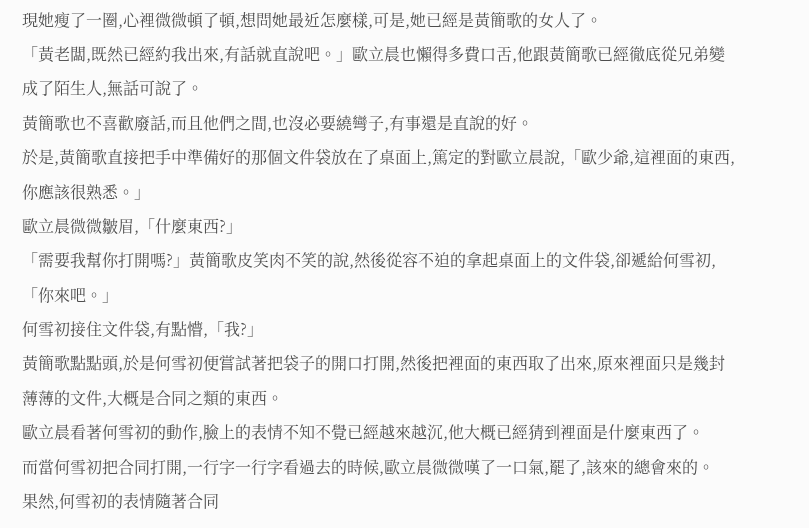現她瘦了一圈,心裡微微頓了頓,想問她最近怎麼樣,可是,她已經是黃簡歌的女人了。
「黃老闆,既然已經約我出來,有話就直說吧。」歐立晨也懶得多費口舌,他跟黃簡歌已經徹底從兄弟變成了陌生人,無話可說了。
黃簡歌也不喜歡廢話,而且他們之間,也沒必要繞彎子,有事還是直說的好。
於是,黃簡歌直接把手中準備好的那個文件袋放在了桌面上,篤定的對歐立晨說,「歐少爺,這裡面的東西,你應該很熟悉。」
歐立晨微微皺眉,「什麼東西?」
「需要我幫你打開嗎?」黃簡歌皮笑肉不笑的說,然後從容不迫的拿起桌面上的文件袋,卻遞給何雪初,「你來吧。」
何雪初接住文件袋,有點懵,「我?」
黃簡歌點點頭,於是何雪初便嘗試著把袋子的開口打開,然後把裡面的東西取了出來,原來裡面只是幾封薄薄的文件,大概是合同之類的東西。
歐立晨看著何雪初的動作,臉上的表情不知不覺已經越來越沉,他大概已經猜到裡面是什麼東西了。
而當何雪初把合同打開,一行字一行字看過去的時候,歐立晨微微嘆了一口氣,罷了,該來的總會來的。
果然,何雪初的表情隨著合同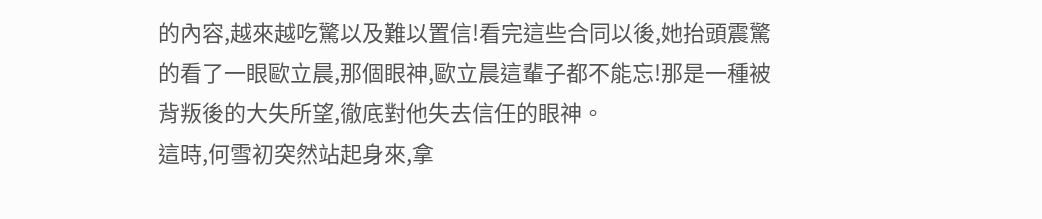的內容,越來越吃驚以及難以置信!看完這些合同以後,她抬頭震驚的看了一眼歐立晨,那個眼神,歐立晨這輩子都不能忘!那是一種被背叛後的大失所望,徹底對他失去信任的眼神。
這時,何雪初突然站起身來,拿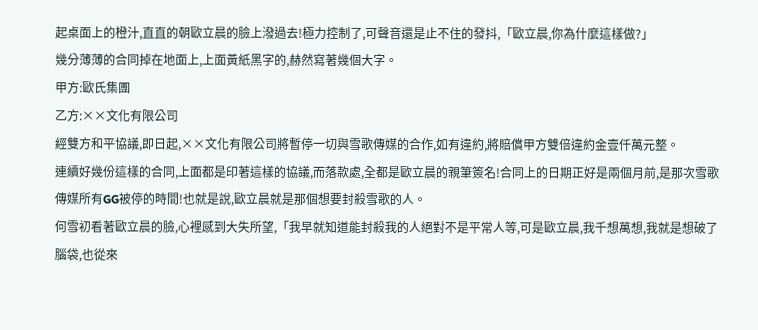起桌面上的橙汁,直直的朝歐立晨的臉上潑過去!極力控制了,可聲音還是止不住的發抖,「歐立晨,你為什麼這樣做?」
幾分薄薄的合同掉在地面上,上面黃紙黑字的,赫然寫著幾個大字。
甲方:歐氏集團
乙方:××文化有限公司
經雙方和平協議,即日起,××文化有限公司將暫停一切與雪歌傳媒的合作,如有違約,將賠償甲方雙倍違約金壹仟萬元整。
連續好幾份這樣的合同,上面都是印著這樣的協議,而落款處,全都是歐立晨的親筆簽名!合同上的日期正好是兩個月前,是那次雪歌傳媒所有GG被停的時間!也就是說,歐立晨就是那個想要封殺雪歌的人。
何雪初看著歐立晨的臉,心裡感到大失所望,「我早就知道能封殺我的人絕對不是平常人等,可是歐立晨,我千想萬想,我就是想破了腦袋,也從來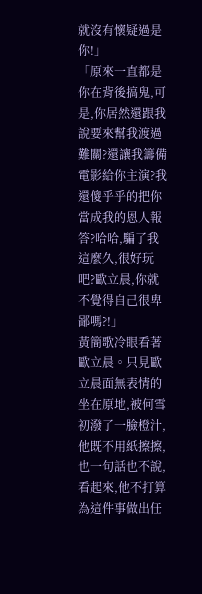就沒有懷疑過是你!」
「原來一直都是你在背後搞鬼,可是,你居然還跟我說要來幫我渡過難關?還讓我籌備電影給你主演?我還傻乎乎的把你當成我的恩人報答?哈哈,騙了我這麼久,很好玩吧?歐立晨,你就不覺得自己很卑鄙嗎?!」
黃簡歌冷眼看著歐立晨。只見歐立晨面無表情的坐在原地,被何雪初潑了一臉橙汁,他既不用紙擦擦,也一句話也不說,看起來,他不打算為這件事做出任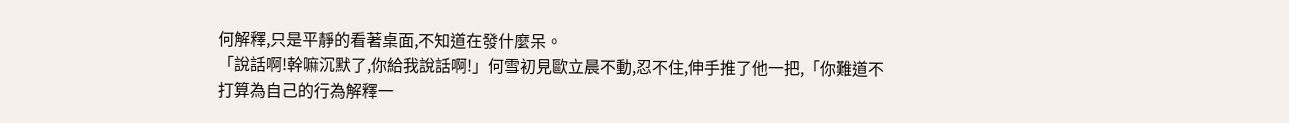何解釋,只是平靜的看著桌面,不知道在發什麼呆。
「說話啊!幹嘛沉默了,你給我說話啊!」何雪初見歐立晨不動,忍不住,伸手推了他一把,「你難道不打算為自己的行為解釋一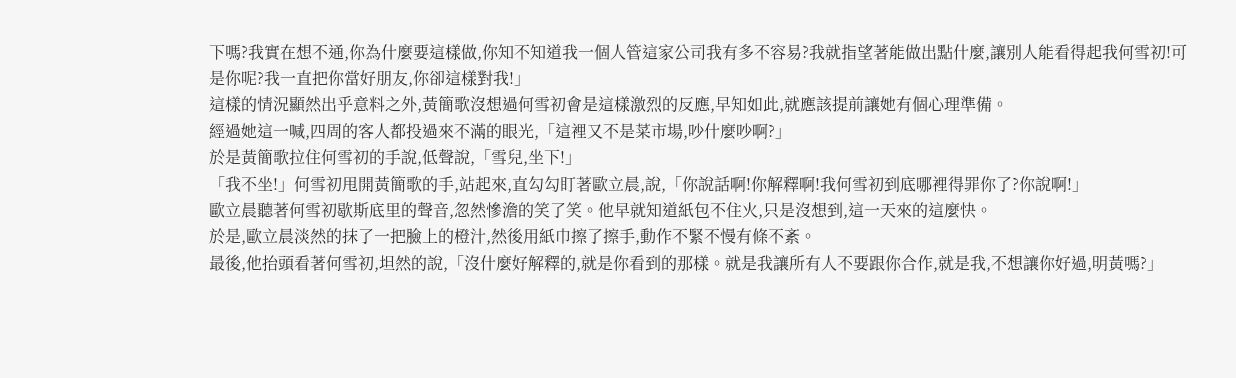下嗎?我實在想不通,你為什麼要這樣做,你知不知道我一個人管這家公司我有多不容易?我就指望著能做出點什麼,讓別人能看得起我何雪初!可是你呢?我一直把你當好朋友,你卻這樣對我!」
這樣的情況顯然出乎意料之外,黃簡歌沒想過何雪初會是這樣激烈的反應,早知如此,就應該提前讓她有個心理準備。
經過她這一喊,四周的客人都投過來不滿的眼光,「這裡又不是菜市場,吵什麼吵啊?」
於是黃簡歌拉住何雪初的手說,低聲說,「雪兒,坐下!」
「我不坐!」何雪初甩開黃簡歌的手,站起來,直勾勾盯著歐立晨,說,「你說話啊!你解釋啊!我何雪初到底哪裡得罪你了?你說啊!」
歐立晨聽著何雪初歇斯底里的聲音,忽然慘澹的笑了笑。他早就知道紙包不住火,只是沒想到,這一天來的這麼快。
於是,歐立晨淡然的抹了一把臉上的橙汁,然後用紙巾擦了擦手,動作不緊不慢有條不紊。
最後,他抬頭看著何雪初,坦然的說,「沒什麼好解釋的,就是你看到的那樣。就是我讓所有人不要跟你合作,就是我,不想讓你好過,明黃嗎?」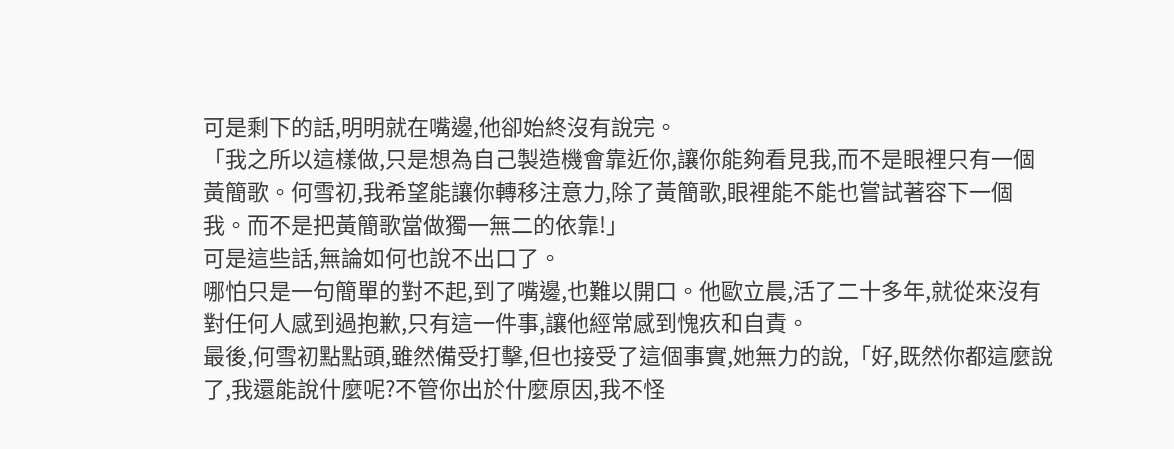可是剩下的話,明明就在嘴邊,他卻始終沒有說完。
「我之所以這樣做,只是想為自己製造機會靠近你,讓你能夠看見我,而不是眼裡只有一個黃簡歌。何雪初,我希望能讓你轉移注意力,除了黃簡歌,眼裡能不能也嘗試著容下一個我。而不是把黃簡歌當做獨一無二的依靠!」
可是這些話,無論如何也說不出口了。
哪怕只是一句簡單的對不起,到了嘴邊,也難以開口。他歐立晨,活了二十多年,就從來沒有對任何人感到過抱歉,只有這一件事,讓他經常感到愧疚和自責。
最後,何雪初點點頭,雖然備受打擊,但也接受了這個事實,她無力的說,「好,既然你都這麼說了,我還能說什麼呢?不管你出於什麼原因,我不怪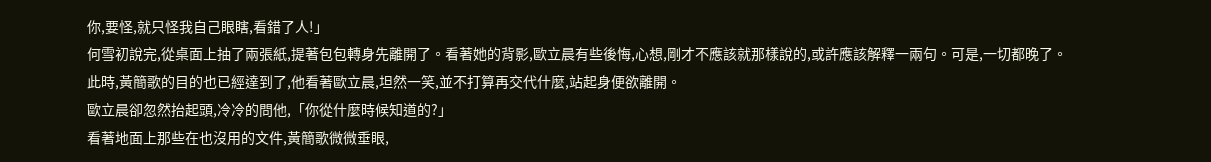你,要怪,就只怪我自己眼瞎,看錯了人!」
何雪初說完,從桌面上抽了兩張紙,提著包包轉身先離開了。看著她的背影,歐立晨有些後悔,心想,剛才不應該就那樣說的,或許應該解釋一兩句。可是,一切都晚了。
此時,黃簡歌的目的也已經達到了,他看著歐立晨,坦然一笑,並不打算再交代什麼,站起身便欲離開。
歐立晨卻忽然抬起頭,冷冷的問他,「你從什麼時候知道的?」
看著地面上那些在也沒用的文件,黃簡歌微微垂眼,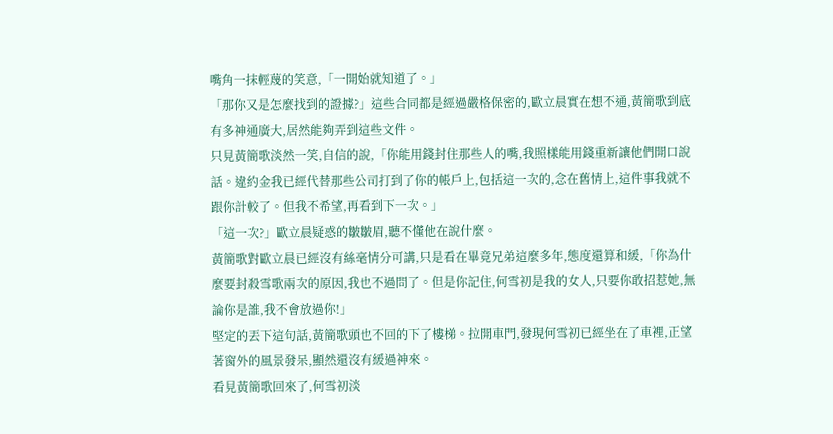嘴角一抹輕蔑的笑意,「一開始就知道了。」
「那你又是怎麼找到的證據?」這些合同都是經過嚴格保密的,歐立晨實在想不通,黃簡歌到底有多神通廣大,居然能夠弄到這些文件。
只見黃簡歌淡然一笑,自信的說,「你能用錢封住那些人的嘴,我照樣能用錢重新讓他們開口說話。違約金我已經代替那些公司打到了你的帳戶上,包括這一次的,念在舊情上,這件事我就不跟你計較了。但我不希望,再看到下一次。」
「這一次?」歐立晨疑惑的皺皺眉,聽不懂他在說什麼。
黃簡歌對歐立晨已經沒有絲毫情分可講,只是看在畢竟兄弟這麼多年,態度還算和緩,「你為什麼要封殺雪歌兩次的原因,我也不過問了。但是你記住,何雪初是我的女人,只要你敢招惹她,無論你是誰,我不會放過你!」
堅定的丟下這句話,黃簡歌頭也不回的下了樓梯。拉開車門,發現何雪初已經坐在了車裡,正望著窗外的風景發呆,顯然還沒有緩過神來。
看見黃簡歌回來了,何雪初淡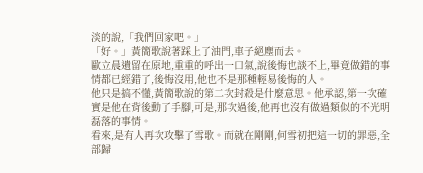淡的說,「我們回家吧。」
「好。」黃簡歌說著踩上了油門,車子絕塵而去。
歐立晨遺留在原地,重重的呼出一口氣,說後悔也談不上,畢竟做錯的事情都已經錯了,後悔沒用,他也不是那種輕易後悔的人。
他只是搞不懂,黃簡歌說的第二次封殺是什麼意思。他承認,第一次確實是他在背後動了手腳,可是,那次過後,他再也沒有做過類似的不光明磊落的事情。
看來,是有人再次攻擊了雪歌。而就在剛剛,何雪初把這一切的罪惡,全部歸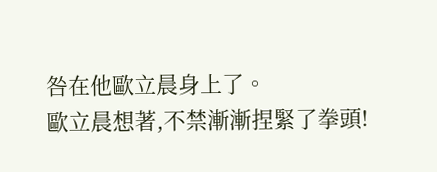咎在他歐立晨身上了。
歐立晨想著,不禁漸漸捏緊了拳頭!